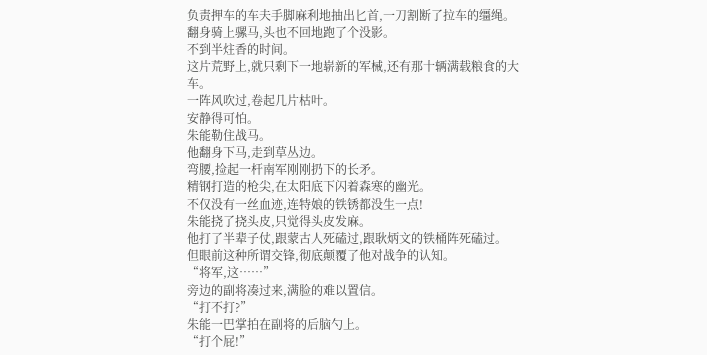负责押车的车夫手脚麻利地抽出匕首,一刀割断了拉车的缰绳。
翻身骑上骡马,头也不回地跑了个没影。
不到半炷香的时间。
这片荒野上,就只剩下一地崭新的军械,还有那十辆满载粮食的大车。
一阵风吹过,卷起几片枯叶。
安静得可怕。
朱能勒住战马。
他翻身下马,走到草丛边。
弯腰,捡起一杆南军刚刚扔下的长矛。
精钢打造的枪尖,在太阳底下闪着森寒的幽光。
不仅没有一丝血迹,连特娘的铁锈都没生一点!
朱能挠了挠头皮,只觉得头皮发麻。
他打了半辈子仗,跟蒙古人死磕过,跟耿炳文的铁桶阵死磕过。
但眼前这种所谓交锋,彻底颠覆了他对战争的认知。
“将军,这……”
旁边的副将凑过来,满脸的难以置信。
“打不打?”
朱能一巴掌拍在副将的后脑勺上。
“打个屁!”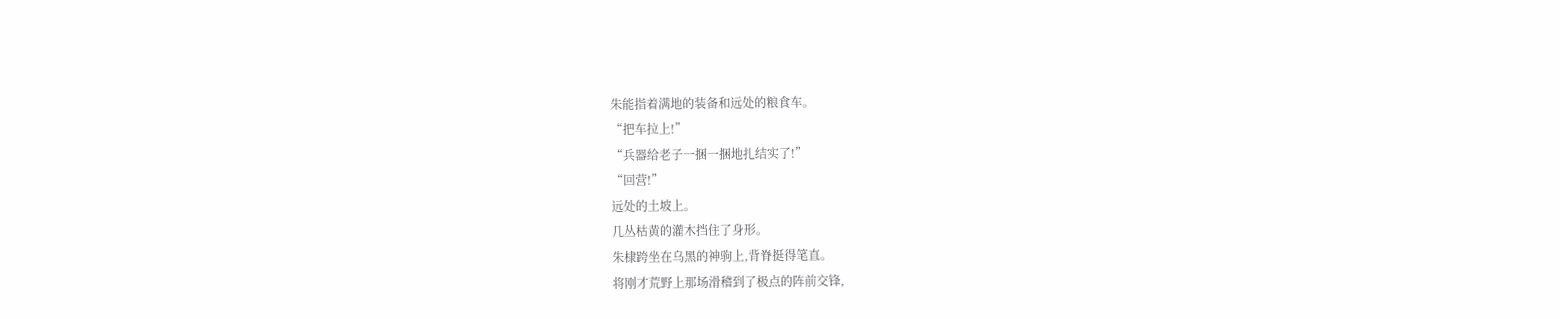朱能指着满地的装备和远处的粮食车。
“把车拉上!”
“兵器给老子一捆一捆地扎结实了!”
“回营!”
远处的土坡上。
几丛枯黄的灌木挡住了身形。
朱棣跨坐在乌黑的神驹上,背脊挺得笔直。
将刚才荒野上那场滑稽到了极点的阵前交锋,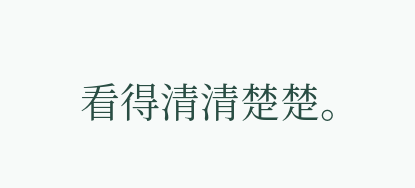看得清清楚楚。